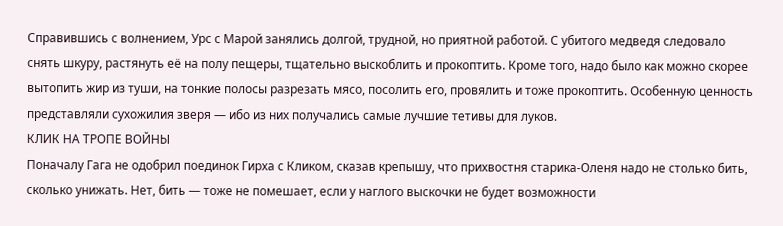Справившись с волнением, Урс с Марой занялись долгой, трудной, но приятной работой. С убитого медведя следовало снять шкуру, растянуть её на полу пещеры, тщательно выскоблить и прокоптить. Кроме того, надо было как можно скорее вытопить жир из туши, на тонкие полосы разрезать мясо, посолить его, провялить и тоже прокоптить. Особенную ценность представляли сухожилия зверя — ибо из них получались самые лучшие тетивы для луков.
КЛИК НА ТРОПЕ ВОЙНЫ
Поначалу Гага не одобрил поединок Гирха с Кликом, сказав крепышу, что прихвостня старика-Оленя надо не столько бить, сколько унижать. Нет, бить — тоже не помешает, если у наглого выскочки не будет возможности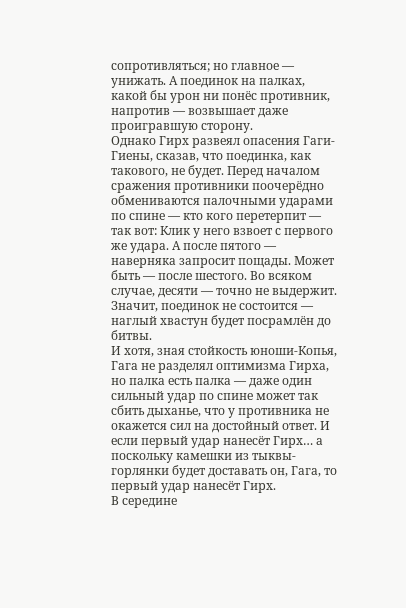сопротивляться; но главное — унижать. А поединок на палках, какой бы урон ни понёс противник, напротив — возвышает даже проигравшую сторону.
Однако Гирх развеял опасения Гаги-Гиены, сказав, что поединка, как такового, не будет. Перед началом сражения противники поочерёдно обмениваются палочными ударами по спине — кто кого перетерпит — так вот: Клик у него взвоет с первого же удара. А после пятого — наверняка запросит пощады. Может быть — после шестого. Во всяком случае, десяти — точно не выдержит. Значит, поединок не состоится — наглый хвастун будет посрамлён до битвы.
И хотя, зная стойкость юноши-Копья, Гага не разделял оптимизма Гирха, но палка есть палка — даже один сильный удар по спине может так сбить дыханье, что у противника не окажется сил на достойный ответ. И если первый удар нанесёт Гирх… а поскольку камешки из тыквы-горлянки будет доставать он, Гага, то первый удар нанесёт Гирх.
В середине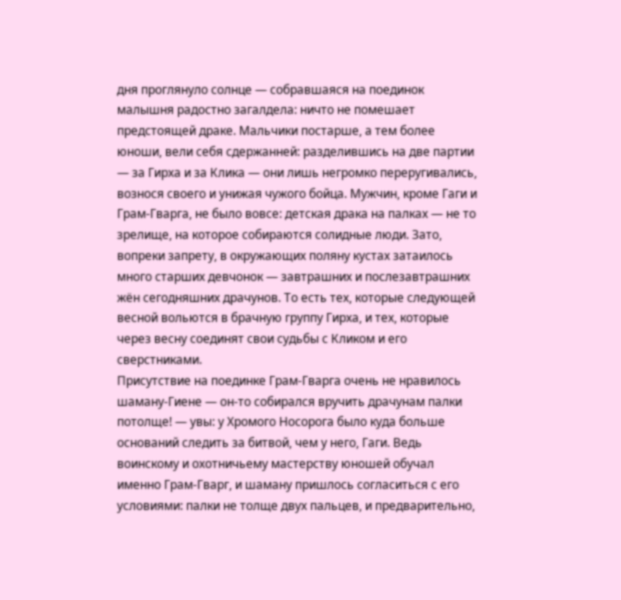дня проглянуло солнце — собравшаяся на поединок малышня радостно загалдела: ничто не помешает предстоящей драке. Мальчики постарше, а тем более юноши, вели себя сдержанней: разделившись на две партии — за Гирха и за Клика — они лишь негромко переругивались, вознося своего и унижая чужого бойца. Мужчин, кроме Гаги и Грам-Гварга, не было вовсе: детская драка на палках — не то зрелище, на которое собираются солидные люди. Зато, вопреки запрету, в окружающих поляну кустах затаилось много старших девчонок — завтрашних и послезавтрашних жён сегодняшних драчунов. То есть тех, которые следующей весной вольются в брачную группу Гирха, и тех, которые через весну соединят свои судьбы с Кликом и его сверстниками.
Присутствие на поединке Грам-Гварга очень не нравилось шаману-Гиене — он-то собирался вручить драчунам палки потолще! — увы: у Хромого Носорога было куда больше оснований следить за битвой, чем у него, Гаги. Ведь воинскому и охотничьему мастерству юношей обучал именно Грам-Гварг, и шаману пришлось согласиться с его условиями: палки не толще двух пальцев, и предварительно,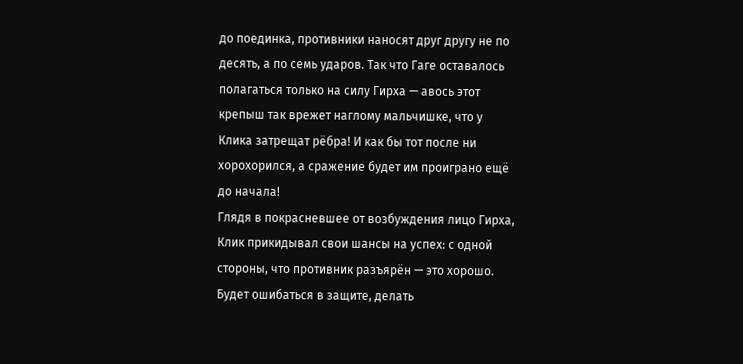до поединка, противники наносят друг другу не по десять, а по семь ударов. Так что Гаге оставалось полагаться только на силу Гирха — авось этот крепыш так врежет наглому мальчишке, что у Клика затрещат рёбра! И как бы тот после ни хорохорился, а сражение будет им проиграно ещё до начала!
Глядя в покрасневшее от возбуждения лицо Гирха, Клик прикидывал свои шансы на успех: с одной стороны, что противник разъярён — это хорошо. Будет ошибаться в защите, делать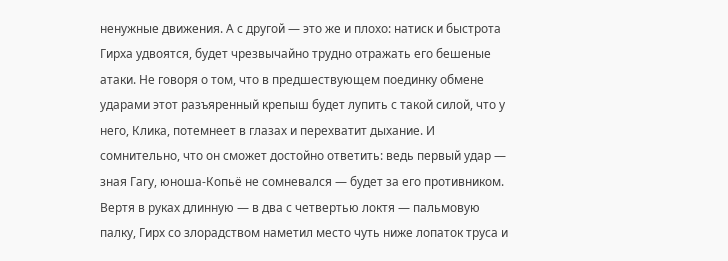ненужные движения. А с другой — это же и плохо: натиск и быстрота Гирха удвоятся, будет чрезвычайно трудно отражать его бешеные атаки. Не говоря о том, что в предшествующем поединку обмене ударами этот разъяренный крепыш будет лупить с такой силой, что у него, Клика, потемнеет в глазах и перехватит дыхание. И сомнительно, что он сможет достойно ответить: ведь первый удар — зная Гагу, юноша-Копьё не сомневался — будет за его противником.
Вертя в руках длинную — в два с четвертью локтя — пальмовую палку, Гирх со злорадством наметил место чуть ниже лопаток труса и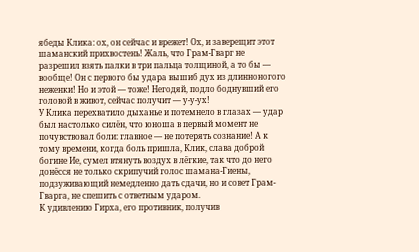ябеды Клика: ох, он сейчас и врежет! Ох, и заверещит этот шаманский прихвостень! Жаль, что Грам-Гварг не разрешил взять палки в три пальца толщиной, а то бы — вообще! Он с первого бы удара вышиб дух из длинноногого неженки! Но и этой — тоже! Негодяй, подло боднувший его головой в живот, сейчас получит — у-у-ух!
У Клика перехватило дыханье и потемнело в глазах — удар был настолько силён, что юноша в первый момент не почувствовал боли: главное — не потерять сознание! А к тому времени, когда боль пришла, Клик, слава доброй богине Ие, сумел втянуть воздух в лёгкие, так что до него донёсся не только скрипучий голос шамана-Гиены, подзуживающий немедленно дать сдачи, но и совет Грам-Гварга, не спешить с ответным ударом.
К удивлению Гирха, его противник, получив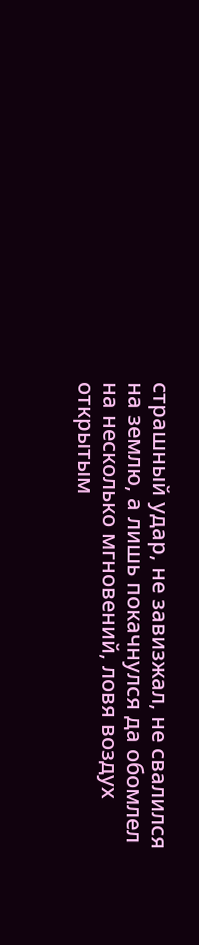страшный удар, не завизжал, не свалился на землю, а лишь покачнулся да обомлел на несколько мгновений, ловя воздух открытым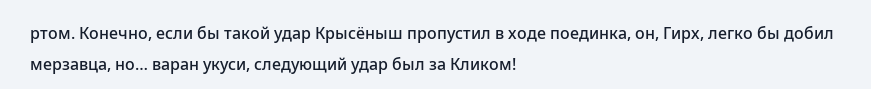ртом. Конечно, если бы такой удар Крысёныш пропустил в ходе поединка, он, Гирх, легко бы добил мерзавца, но… варан укуси, следующий удар был за Кликом!